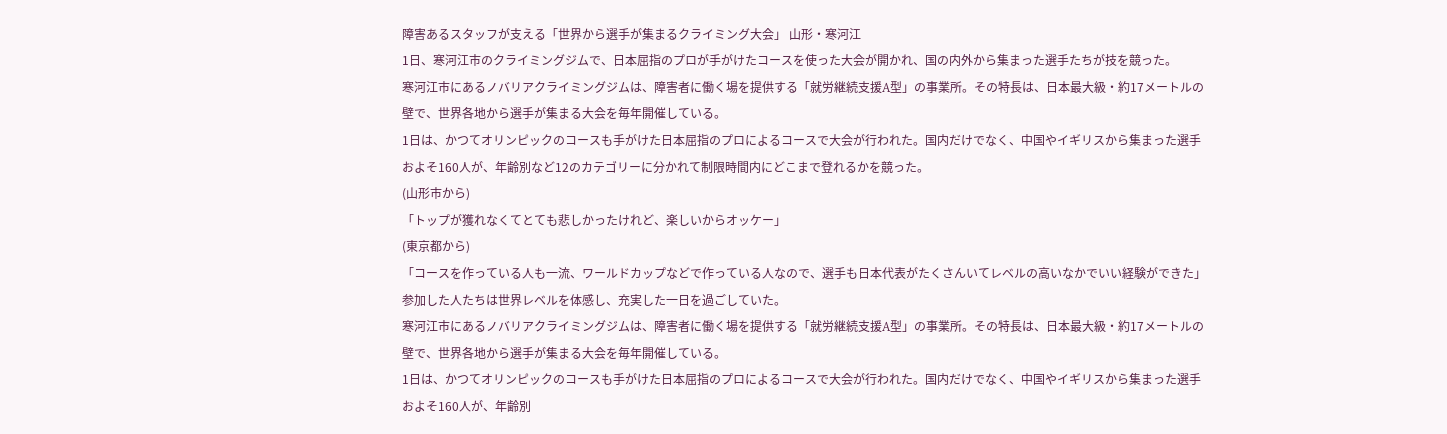障害あるスタッフが支える「世界から選手が集まるクライミング大会」 山形・寒河江
1日、寒河江市のクライミングジムで、日本屈指のプロが手がけたコースを使った大会が開かれ、国の内外から集まった選手たちが技を競った。
寒河江市にあるノバリアクライミングジムは、障害者に働く場を提供する「就労継続支援A型」の事業所。その特長は、日本最大級・約17メートルの壁で、世界各地から選手が集まる大会を毎年開催している。
1日は、かつてオリンピックのコースも手がけた日本屈指のプロによるコースで大会が行われた。国内だけでなく、中国やイギリスから集まった選手およそ160人が、年齢別など12のカテゴリーに分かれて制限時間内にどこまで登れるかを競った。
(山形市から)
「トップが獲れなくてとても悲しかったけれど、楽しいからオッケー」
(東京都から)
「コースを作っている人も一流、ワールドカップなどで作っている人なので、選手も日本代表がたくさんいてレベルの高いなかでいい経験ができた」
参加した人たちは世界レベルを体感し、充実した一日を過ごしていた。
寒河江市にあるノバリアクライミングジムは、障害者に働く場を提供する「就労継続支援A型」の事業所。その特長は、日本最大級・約17メートルの壁で、世界各地から選手が集まる大会を毎年開催している。
1日は、かつてオリンピックのコースも手がけた日本屈指のプロによるコースで大会が行われた。国内だけでなく、中国やイギリスから集まった選手およそ160人が、年齢別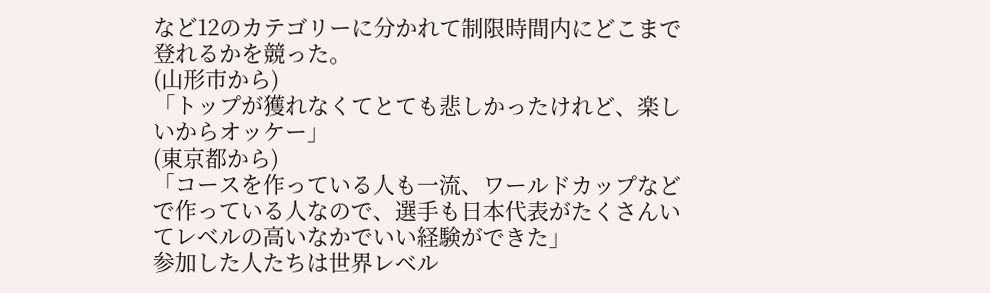など12のカテゴリーに分かれて制限時間内にどこまで登れるかを競った。
(山形市から)
「トップが獲れなくてとても悲しかったけれど、楽しいからオッケー」
(東京都から)
「コースを作っている人も一流、ワールドカップなどで作っている人なので、選手も日本代表がたくさんいてレベルの高いなかでいい経験ができた」
参加した人たちは世界レベル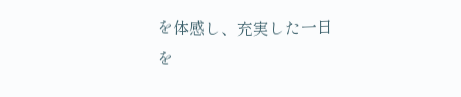を体感し、充実した一日を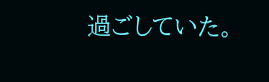過ごしていた。